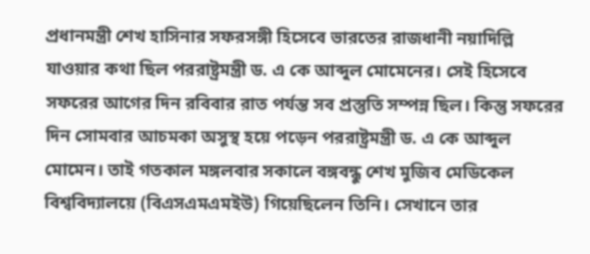প্রধানমন্ত্রী শেখ হাসিনার সফরসঙ্গী হিসেবে ভারতের রাজধানী নয়াদিল্লি যাওয়ার কথা ছিল পররাষ্ট্রমন্ত্রী ড. এ কে আব্দুল মোমেনের। সেই হিসেবে সফরের আগের দিন রবিবার রাত পর্যন্ত সব প্রস্তুতি সম্পন্ন ছিল। কিন্তু সফরের দিন সোমবার আচমকা অসুস্থ হয়ে পড়েন পররাষ্ট্রমন্ত্রী ড. এ কে আব্দুল মোমেন। তাই গতকাল মঙ্গলবার সকালে বঙ্গবন্ধু শেখ মুজিব মেডিকেল বিশ্ববিদ্যালয়ে (বিএসএমএমইউ) গিয়েছিলেন তিনি। সেখানে তার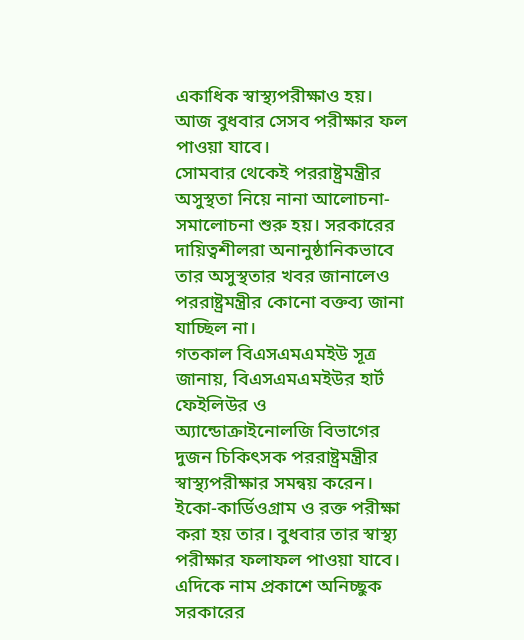একাধিক স্বাস্থ্যপরীক্ষাও হয়। আজ বুধবার সেসব পরীক্ষার ফল পাওয়া যাবে।
সোমবার থেকেই পররাষ্ট্রমন্ত্রীর অসুস্থতা নিয়ে নানা আলোচনা-সমালোচনা শুরু হয়। সরকারের দায়িত্বশীলরা অনানুষ্ঠানিকভাবে তার অসুস্থতার খবর জানালেও পররাষ্ট্রমন্ত্রীর কোনো বক্তব্য জানা যাচ্ছিল না।
গতকাল বিএসএমএমইউ সূত্র জানায়, বিএসএমএমইউর হার্ট ফেইলিউর ও অ্যান্ডোক্রাইনোলজি বিভাগের দুজন চিকিৎসক পররাষ্ট্রমন্ত্রীর স্বাস্থ্যপরীক্ষার সমন্বয় করেন। ইকো-কার্ডিওগ্রাম ও রক্ত পরীক্ষা করা হয় তার। বুধবার তার স্বাস্থ্য পরীক্ষার ফলাফল পাওয়া যাবে।
এদিকে নাম প্রকাশে অনিচ্ছুক সরকারের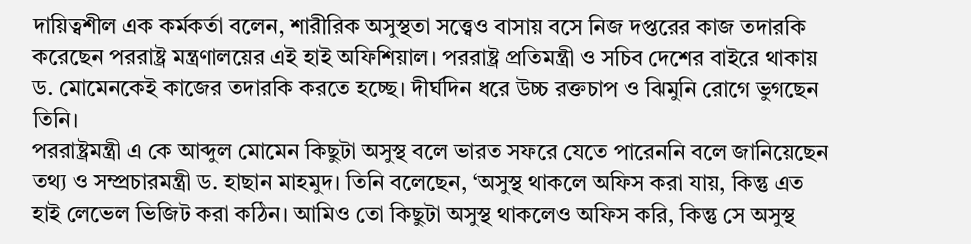দায়িত্বশীল এক কর্মকর্তা বলেন, শারীরিক অসুস্থতা সত্ত্বেও বাসায় বসে নিজ দপ্তরের কাজ তদারকি করেছেন পররাষ্ট্র মন্ত্রণালয়ের এই হাই অফিশিয়াল। পররাষ্ট্র প্রতিমন্ত্রী ও সচিব দেশের বাইরে থাকায় ড. মোমেনকেই কাজের তদারকি করতে হচ্ছে। দীর্ঘদিন ধরে উচ্চ রক্তচাপ ও ঝিমুনি রোগে ভুগছেন তিনি।
পররাষ্ট্রমন্ত্রী এ কে আব্দুল মোমেন কিছুটা অসুস্থ বলে ভারত সফরে যেতে পারেননি বলে জানিয়েছেন তথ্য ও সম্প্রচারমন্ত্রী ড. হাছান মাহমুদ। তিনি বলেছেন, ‘অসুস্থ থাকলে অফিস করা যায়, কিন্তু এত হাই লেভেল ভিজিট করা কঠিন। আমিও তো কিছুটা অসুস্থ থাকলেও অফিস করি, কিন্তু সে অসুস্থ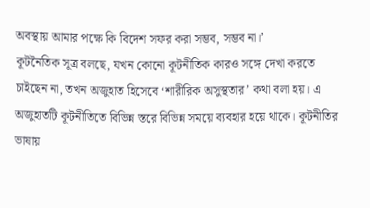অবস্থায় আমার পক্ষে কি বিদেশ সফর করা সম্ভব, সম্ভব না।’
কূটনৈতিক সূত্র বলছে, যখন কোনো কূটনীতিক কারও সঙ্গে দেখা করতে চাইছেন না, তখন অজুহাত হিসেবে ‘শারীরিক অসুস্থতার’ কথা বলা হয়। এ অজুহাতটি কূটনীতিতে বিভিন্ন স্তরে বিভিন্ন সময়ে ব্যবহার হয়ে থাকে। কূটনীতির ভাষায়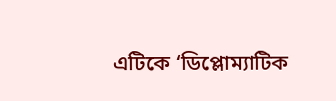এটিকে ‘ডিপ্লোম্যাটিক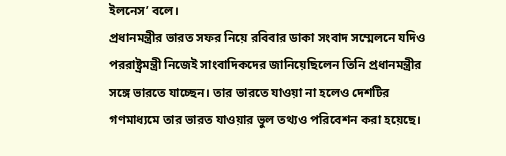ইলনেস’ বলে।
প্রধানমন্ত্রীর ভারত সফর নিয়ে রবিবার ডাকা সংবাদ সম্মেলনে যদিও পররাষ্ট্রমন্ত্রী নিজেই সাংবাদিকদের জানিয়েছিলেন তিনি প্রধানমন্ত্রীর সঙ্গে ভারতে যাচ্ছেন। তার ভারতে যাওয়া না হলেও দেশটির গণমাধ্যমে তার ভারত যাওয়ার ভুল তথ্যও পরিবেশন করা হয়েছে।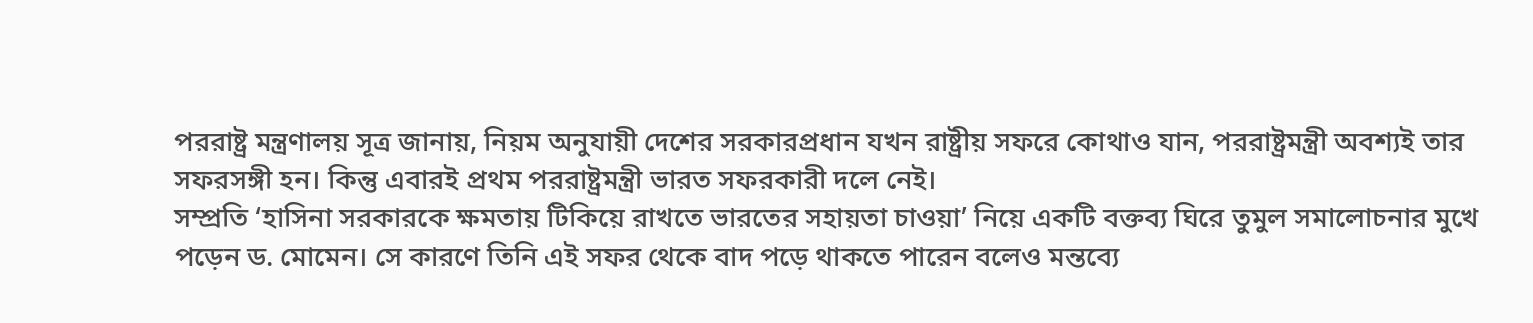পররাষ্ট্র মন্ত্রণালয় সূত্র জানায়, নিয়ম অনুযায়ী দেশের সরকারপ্রধান যখন রাষ্ট্রীয় সফরে কোথাও যান, পররাষ্ট্রমন্ত্রী অবশ্যই তার সফরসঙ্গী হন। কিন্তু এবারই প্রথম পররাষ্ট্রমন্ত্রী ভারত সফরকারী দলে নেই।
সম্প্রতি ‘হাসিনা সরকারকে ক্ষমতায় টিকিয়ে রাখতে ভারতের সহায়তা চাওয়া’ নিয়ে একটি বক্তব্য ঘিরে তুমুল সমালোচনার মুখে পড়েন ড. মোমেন। সে কারণে তিনি এই সফর থেকে বাদ পড়ে থাকতে পারেন বলেও মন্তব্যে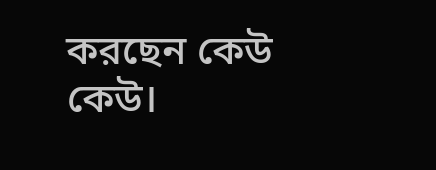করছেন কেউ কেউ।